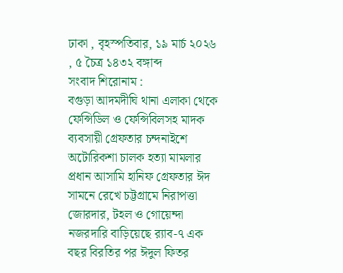ঢাকা , বৃহস্পতিবার, ১৯ মার্চ ২০২৬ , ৫ চৈত্র ১৪৩২ বঙ্গাব্দ
সংবাদ শিরোনাম :
বগুড়া আদমদীঘি থানা এলাকা থেকে ফেন্সিডিল ও ফেন্সিবিলসহ মাদক ব্যবসায়ী গ্রেফতার চন্দনাইশে অটোরিকশা চালক হত্যা মামলার প্রধান আসামি হানিফ গ্রেফতার ঈদ সামনে রেখে চট্টগ্রামে নিরাপত্তা জোরদার, টহল ও গোয়েন্দা নজরদারি বাড়িয়েছে র‍্যাব-৭ এক বছর বিরতির পর ঈদুল ফিতর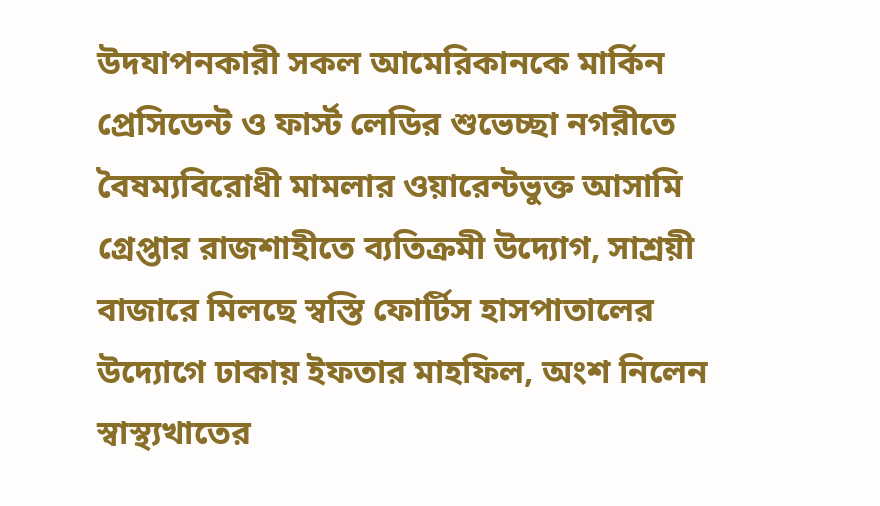উদযাপনকারী সকল আমেরিকানকে মার্কিন প্রেসিডেন্ট ও ফার্স্ট লেডির শুভেচ্ছা নগরীতে বৈষম্যবিরোধী মামলার ওয়ারেন্টভুক্ত আসামি গ্রেপ্তার রাজশাহীতে ব্যতিক্রমী উদ্যোগ, সাশ্রয়ী বাজারে মিলছে স্বস্তি ফোর্টিস হাসপাতালের উদ্যোগে ঢাকায় ইফতার মাহফিল, অংশ নিলেন স্বাস্থ্যখাতের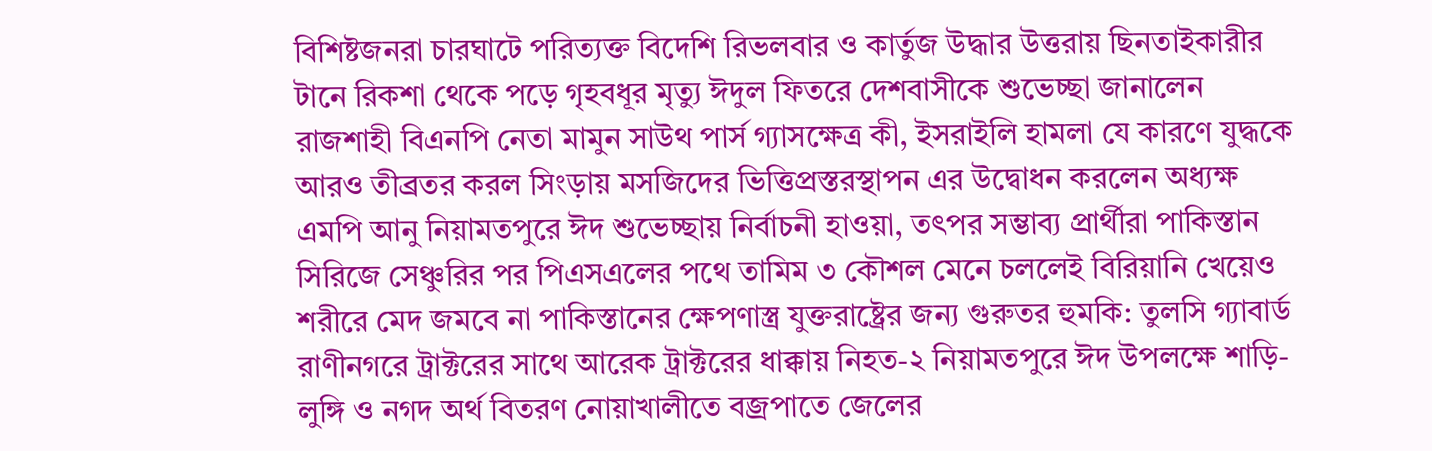বিশিষ্টজনরা চারঘাটে পরিত্যক্ত বিদেশি রিভলবার ও কার্তুজ উদ্ধার উত্তরায় ছিনতাইকারীর টানে রিকশা থেকে পড়ে গৃহবধূর মৃত্যু ঈদুল ফিতরে দেশবাসীকে শুভেচ্ছা জানালেন রাজশাহী বিএনপি নেতা মামুন সাউথ পার্স গ্যাসক্ষেত্র কী, ইসরাইলি হামলা যে কারণে যুদ্ধকে আরও তীব্রতর করল সিংড়ায় মসজিদের ভিত্তিপ্রস্তরস্থাপন এর উদ্বোধন করলেন অধ্যক্ষ এমপি আনু নিয়ামতপুরে ঈদ শুভেচ্ছায় নির্বাচনী হাওয়া, তৎপর সম্ভাব্য প্রার্থীরা পাকিস্তান সিরিজে সেঞ্চুরির পর পিএসএলের পথে তামিম ৩ কৌশল মেনে চললেই বিরিয়ানি খেয়েও শরীরে মেদ জমবে না পাকিস্তানের ক্ষেপণাস্ত্র যুক্তরাষ্ট্রের জন্য গুরুতর হুমকি: তুলসি গ্যাবার্ড রাণীনগরে ট্রাক্টরের সাথে আরেক ট্রাক্টরের ধাক্কায় নিহত-২ নিয়ামতপুরে ঈদ উপলক্ষে শাড়ি-লুঙ্গি ও নগদ অর্থ বিতরণ নোয়াখালীতে বজ্রপাতে জেলের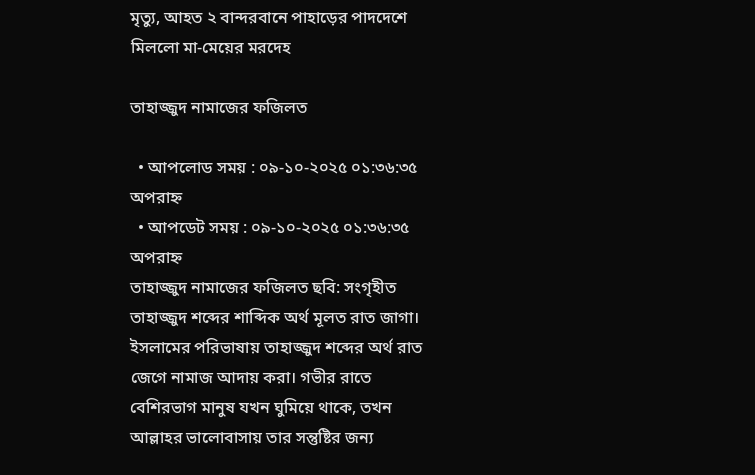মৃত্যু, আহত ২ বান্দরবানে পাহাড়ের পাদদেশে মিললো মা-মেয়ের মরদেহ

তাহাজ্জুদ নামাজের ফজিলত

  • আপলোড সময় : ০৯-১০-২০২৫ ০১:৩৬:৩৫ অপরাহ্ন
  • আপডেট সময় : ০৯-১০-২০২৫ ০১:৩৬:৩৫ অপরাহ্ন
তাহাজ্জুদ নামাজের ফজিলত ছবি: সংগৃহীত
তাহাজ্জুদ শব্দের শাব্দিক অর্থ মূলত রাত জাগা। ইসলামের পরিভাষায় তাহাজ্জুদ শব্দের অর্থ রাত জেগে নামাজ আদায় করা। গভীর রাতে বেশিরভাগ মানুষ যখন ঘুমিয়ে থাকে, তখন আল্লাহর ভালোবাসায় তার সন্তুষ্টির জন্য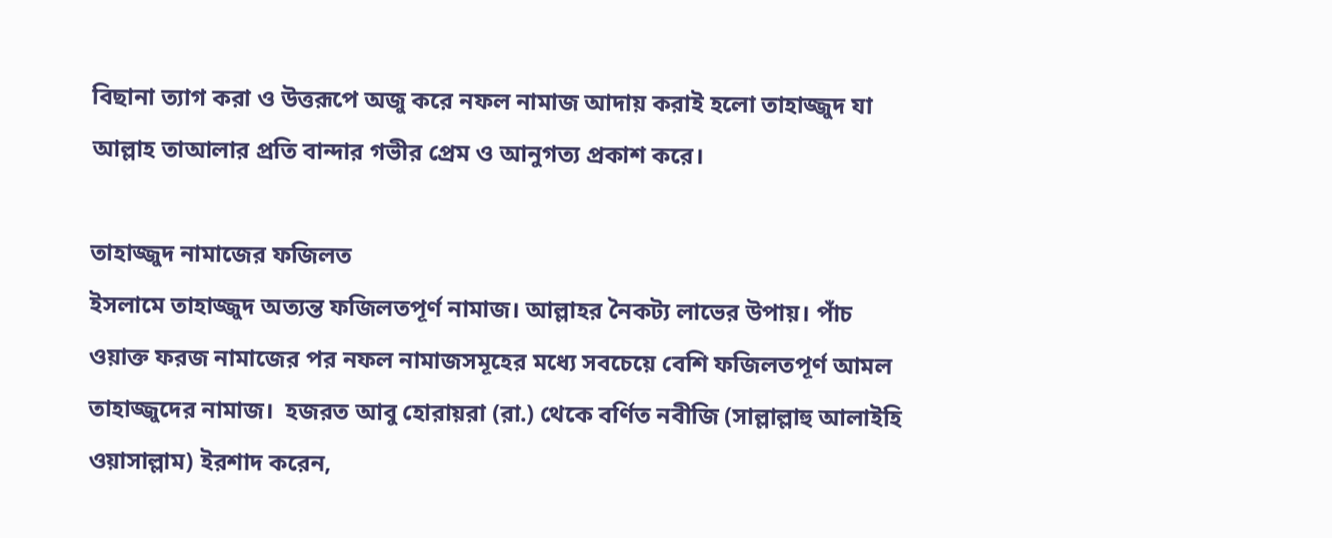বিছানা ত্যাগ করা ও উত্তরূপে অজু করে নফল নামাজ আদায় করাই হলো তাহাজ্জুদ যা আল্লাহ তাআলার প্রতি বান্দার গভীর প্রেম ও আনুগত্য প্রকাশ করে।

তাহাজ্জুদ নামাজের ফজিলত
ইসলামে তাহাজ্জুদ অত্যন্ত ফজিলতপূর্ণ নামাজ। আল্লাহর নৈকট্য লাভের উপায়। পাঁচ ওয়াক্ত ফরজ নামাজের পর নফল নামাজসমূহের মধ্যে সবচেয়ে বেশি ফজিলতপূর্ণ আমল তাহাজ্জুদের নামাজ।  হজরত আবু হোরায়রা (রা.) থেকে বর্ণিত নবীজি (সাল্লাল্লাহু আলাইহি ওয়াসাল্লাম) ইরশাদ করেন,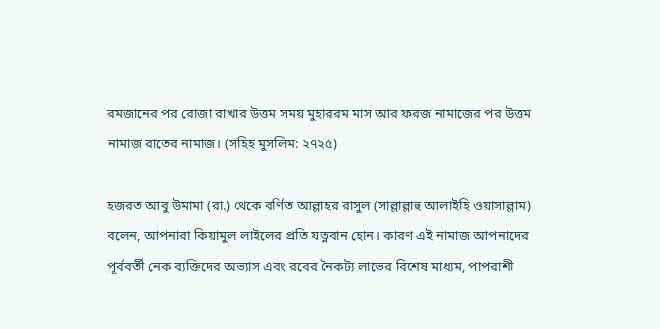রমজানের পর রোজা রাখার উত্তম সময় মুহাররম মাস আর ফরজ নামাজের পর উত্তম নামাজ রাতের নামাজ। (সহিহ মুসলিম: ২৭২৫)

হজরত আবু উমামা (রা.) থেকে বর্ণিত আল্লাহর রাসুল (সাল্লাল্লাহু আলাইহি ওয়াসাল্লাম) বলেন, আপনারা কিয়ামুল লাইলের প্রতি যত্নবান হোন। কারণ এই নামাজ আপনাদের পূর্ববর্তী নেক ব্যক্তিদের অভ্যাস এবং রবের নৈকট্য লাভের বিশেষ মাধ্যম, পাপরাশী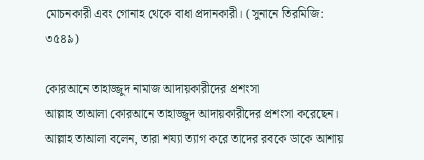মোচনকারী এবং গোনাহ থেকে বাধা প্রদানকারী। (সুনানে তিরমিজি: ৩৫৪৯)

কোরআনে তাহাজ্জুদ নামাজ আদায়কারীদের প্রশংসা
আল্লাহ তাআলা কোরআনে তাহাজ্জুদ আদায়কারীদের প্রশংসা করেছেন। আল্লাহ তাআলা বলেন, তারা শয্যা ত্যাগ করে তাদের রবকে ডাকে আশায়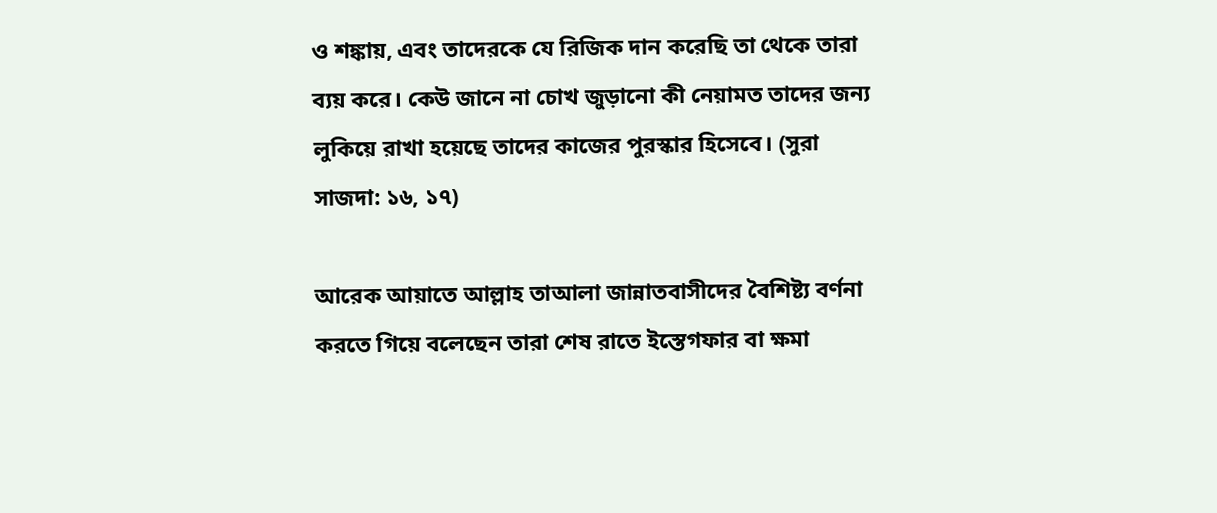ও শঙ্কায়, এবং তাদেরকে যে রিজিক দান করেছি তা থেকে তারা ব্যয় করে। কেউ জানে না চোখ জুড়ানো কী নেয়ামত তাদের জন্য লুকিয়ে রাখা হয়েছে তাদের কাজের পুরস্কার হিসেবে। (সুরা সাজদা: ১৬, ১৭)

আরেক আয়াতে আল্লাহ তাআলা জান্নাতবাসীদের বৈশিষ্ট্য বর্ণনা করতে গিয়ে বলেছেন তারা শেষ রাতে ইস্তেগফার বা ক্ষমা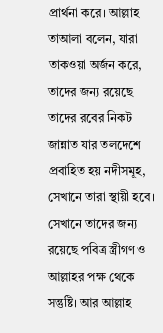প্রার্থনা করে। আল্লাহ তাআলা বলেন, যারা তাকওয়া অর্জন করে, তাদের জন্য রয়েছে তাদের রবের নিকট জান্নাত যার তলদেশে প্রবাহিত হয় নদীসমূহ, সেখানে তারা স্থায়ী হবে। সেখানে তাদের জন্য রয়েছে পবিত্র স্ত্রীগণ ও আল্লাহর পক্ষ থেকে সন্তুষ্টি। আর আল্লাহ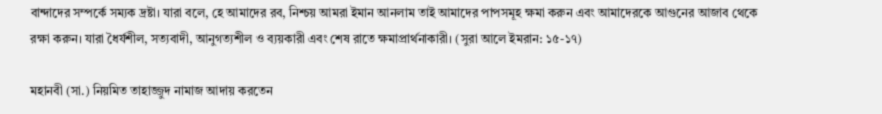বান্দাদের সম্পর্কে সম্যক দ্রষ্টা। যারা বলে, হে আমাদের রব, নিশ্চয় আমরা ইমান আনলাম তাই আমাদের পাপসমূহ ক্ষমা করুন এবং আমাদেরকে আগুনের আজাব থেকে রক্ষা করুন। যারা ধৈর্যশীল, সত্যবাদী, আনুগত্যশীল ও ব্যয়কারী এবং শেষ রাতে ক্ষমাপ্রার্থনাকারী। (সুরা আলে ইমরান: ১৫-১৭)

মহানবী (সা.) নিয়মিত তাহাজ্জুদ নামাজ আদায় করতেন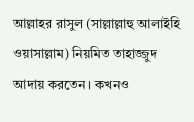আল্লাহর রাসুল (সাল্লাল্লাহু আলাইহি ওয়াসাল্লাম) নিয়মিত তাহাজ্জুদ আদায় করতেন। কখনও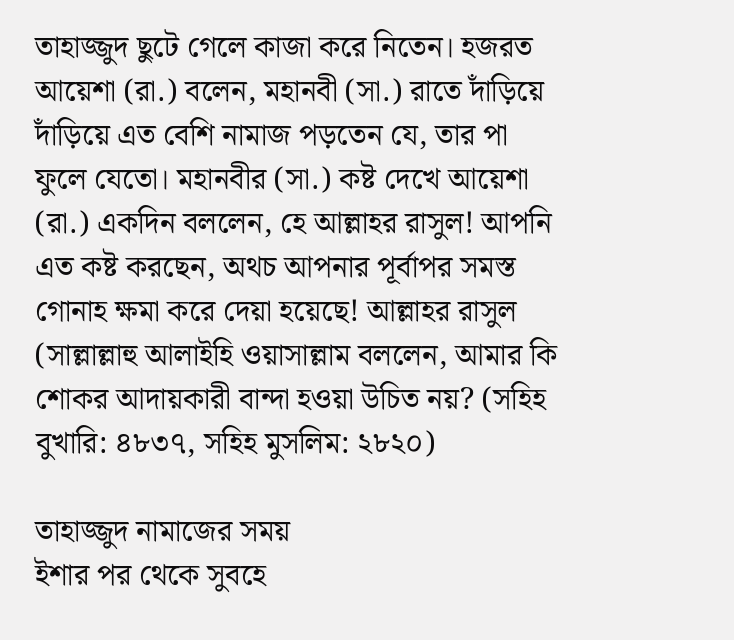তাহাজ্জুদ ছুটে গেলে কাজা করে নিতেন। হজরত আয়েশা (রা.) বলেন, মহানবী (সা.) রাতে দাঁড়িয়ে দাঁড়িয়ে এত বেশি নামাজ পড়তেন যে, তার পা ফুলে যেতো। মহানবীর (সা.) কষ্ট দেখে আয়েশা (রা.) একদিন বললেন, হে আল্লাহর রাসুল! আপনি এত কষ্ট করছেন, অথচ আপনার পূর্বাপর সমস্ত গোনাহ ক্ষমা করে দেয়া হয়েছে! আল্লাহর রাসুল (সাল্লাল্লাহু আলাইহি ওয়াসাল্লাম বললেন, আমার কি শোকর আদায়কারী বান্দা হওয়া উচিত নয়? (সহিহ বুখারি: ৪৮৩৭, সহিহ মুসলিম: ২৮২০)

তাহাজ্জুদ নামাজের সময়
ইশার পর থেকে সুবহে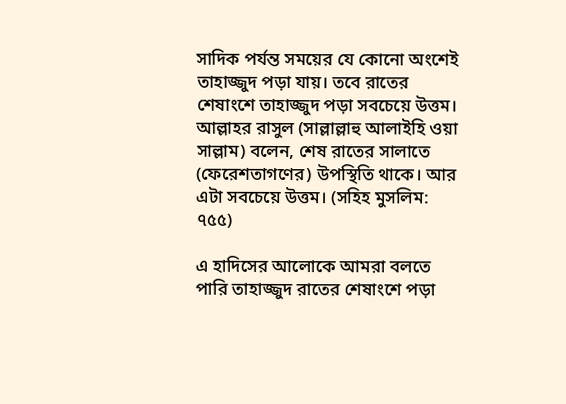সাদিক পর্যন্ত সময়ের যে কোনো অংশেই তাহাজ্জুদ পড়া যায়। তবে রাতের শেষাংশে তাহাজ্জুদ পড়া সবচেয়ে উত্তম। আল্লাহর রাসুল (সাল্লাল্লাহু আলাইহি ওয়া সাল্লাম) বলেন, শেষ রাতের সালাতে (ফেরেশতাগণের) উপস্থিতি থাকে। আর এটা সবচেয়ে উত্তম। (সহিহ মুসলিম: ৭৫৫)

এ হাদিসের আলোকে আমরা বলতে পারি তাহাজ্জুদ রাতের শেষাংশে পড়া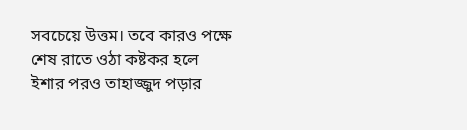সবচেয়ে উত্তম। তবে কারও পক্ষে শেষ রাতে ওঠা কষ্টকর হলে ইশার পরও তাহাজ্জুদ পড়ার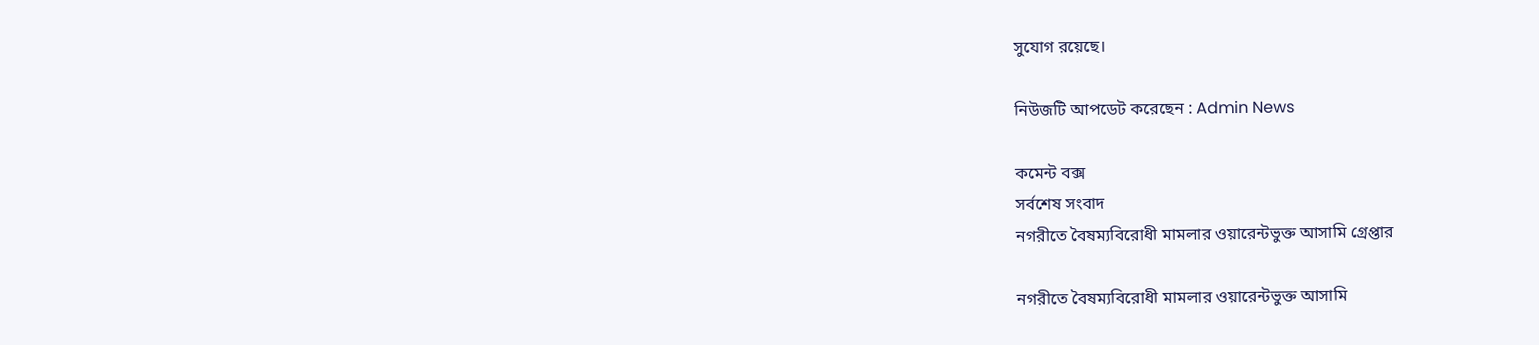সুযোগ রয়েছে।

নিউজটি আপডেট করেছেন : Admin News

কমেন্ট বক্স
সর্বশেষ সংবাদ
নগরীতে বৈষম্যবিরোধী মামলার ওয়ারেন্টভুক্ত আসামি গ্রেপ্তার

নগরীতে বৈষম্যবিরোধী মামলার ওয়ারেন্টভুক্ত আসামি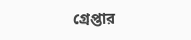গ্রেপ্তার